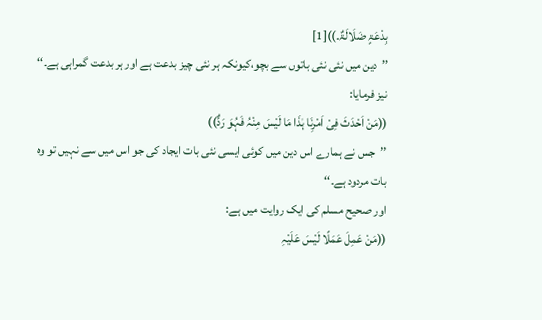بِدْعَۃٍ ضَلَالَۃٌ۔))[1]
’’دین میں نئی نئی باتوں سے بچو،کیونکہ ہر نئی چیز بدعت ہے اور ہر بدعت گمراہی ہے۔‘‘
نیز فرمایا:
((مَنْ اَحْدَثَ فِیْ اَمْرِنَا ہٰذَا مَا لَیْسَ مِنْہُ فَہُوَ رَدٌّ))
’’جس نے ہمارے اس دین میں کوئی ایسی نئی بات ایجاد کی جو اس میں سے نہیں تو وہ بات مردود ہے۔‘‘
اور صحیح مسلم کی ایک روایت میں ہے:
((مَنْ عَمِلَ عَمَلًا لَیْسَ عَلَیْہِ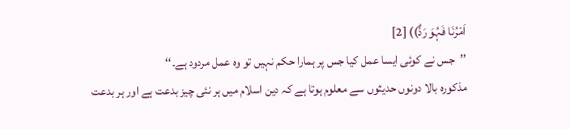اَمْرُنَا فَہُوَ رَدٌّ)) [2]
’’جس نے کوئی ایسا عمل کیا جس پر ہمارا حکم نہیں تو وہ عمل مردود ہے۔‘‘
مذکورہ بالا دونوں حدیثوں سے معلوم ہوتا ہے کہ دین اسلام میں ہر نئی چیز بدعت ہے اور ہر بدعت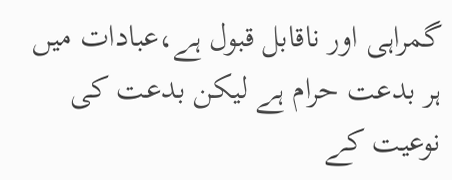گمراہی اور ناقابل قبول ہے،عبادات میں ہر بدعت حرام ہے لیکن بدعت کی نوعیت کے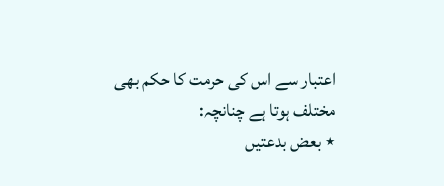اعتبار سے اس کی حرمت کا حکم بھی مختلف ہوتا ہے چنانچہ:
٭ بعض بدعتیں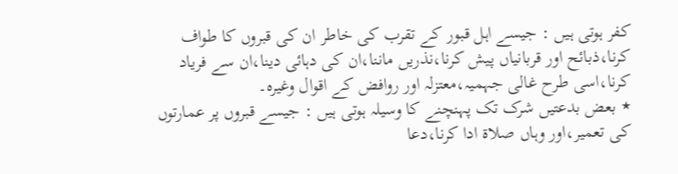کفر ہوتی ہیں : جیسے اہل قبور کے تقرب کی خاطر ان کی قبروں کا طواف کرنا،ذبائح اور قربانیاں پیش کرنا،نذریں ماننا،ان کی دہائی دینا،ان سے فریاد کرنا،اسی طرح غالی جہمیہ،معتزلہ اور روافض کے اقوال وغیرہ۔
٭ بعض بدعتیں شرک تک پہنچنے کا وسیلہ ہوتی ہیں : جیسے قبروں پر عمارتوں کی تعمیر،اور وہاں صلاۃ ادا کرنا،دعا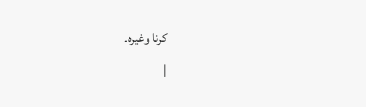کرنا وغیرہ۔
|